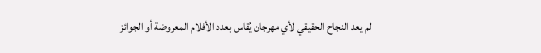لم يعد النجاح الحقيقي لأي مهرجان يُقاس بعدد الأفلام المعروضة أو الجوائز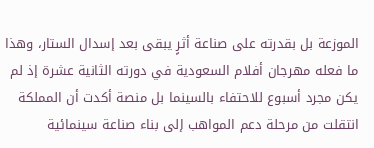الموزعة بل بقدرته على صناعة أثرٍ يبقى بعد إسدال الستار، وهذا ما فعله مهرجان أفلام السعودية في دورته الثانية عشرة إذ لم يكن مجرد أسبوع للاحتفاء بالسينما بل منصة أكدت أن المملكة انتقلت من مرحلة دعم المواهب إلى بناء صناعة سينمائية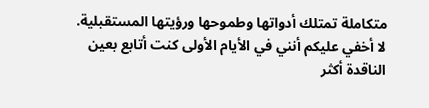متكاملة تمتلك أدواتها وطموحها ورؤيتها المستقبلية.
لا أخفي عليكم أنني في الأيام الأولى كنت أتابع بعين الناقدة أكثر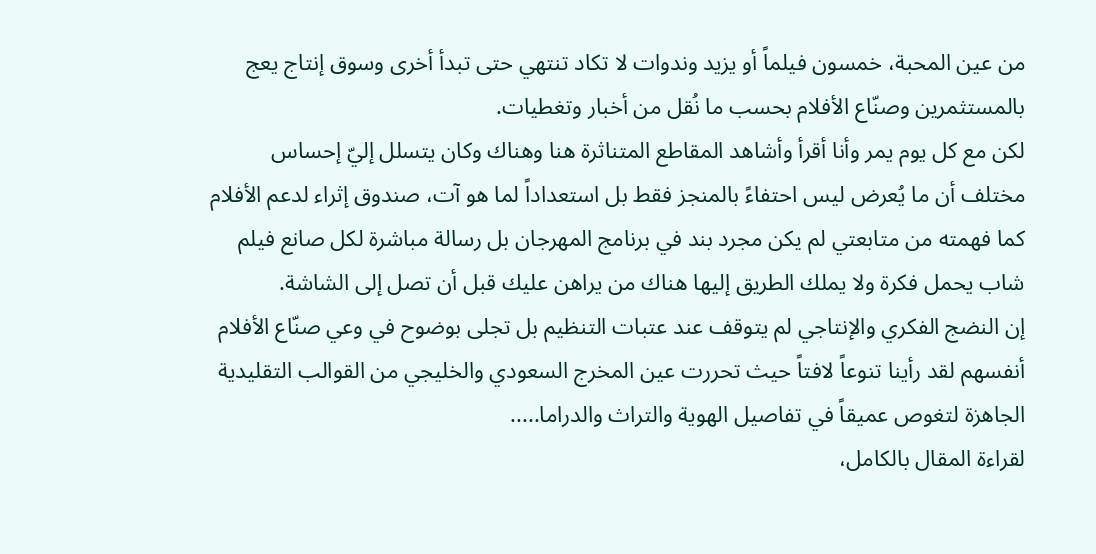من عين المحبة، خمسون فيلماً أو يزيد وندوات لا تكاد تنتهي حتى تبدأ أخرى وسوق إنتاج يعج بالمستثمرين وصنّاع الأفلام بحسب ما نُقل من أخبار وتغطيات.
لكن مع كل يوم يمر وأنا أقرأ وأشاهد المقاطع المتناثرة هنا وهناك وكان يتسلل إليّ إحساس مختلف أن ما يُعرض ليس احتفاءً بالمنجز فقط بل استعداداً لما هو آت، صندوق إثراء لدعم الأفلام كما فهمته من متابعتي لم يكن مجرد بند في برنامج المهرجان بل رسالة مباشرة لكل صانع فيلم شاب يحمل فكرة ولا يملك الطريق إليها هناك من يراهن عليك قبل أن تصل إلى الشاشة.
إن النضج الفكري والإنتاجي لم يتوقف عند عتبات التنظيم بل تجلى بوضوح في وعي صنّاع الأفلام أنفسهم لقد رأينا تنوعاً لافتاً حيث تحررت عين المخرج السعودي والخليجي من القوالب التقليدية الجاهزة لتغوص عميقاً في تفاصيل الهوية والتراث والدراما.....
لقراءة المقال بالكامل،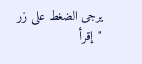يرجى الضغط على زر "إقرأ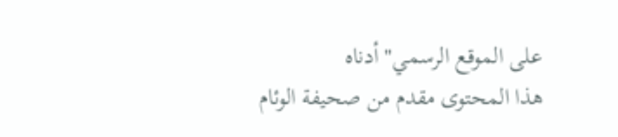على الموقع الرسمي" أدناه
هذا المحتوى مقدم من صحيفة الوئام